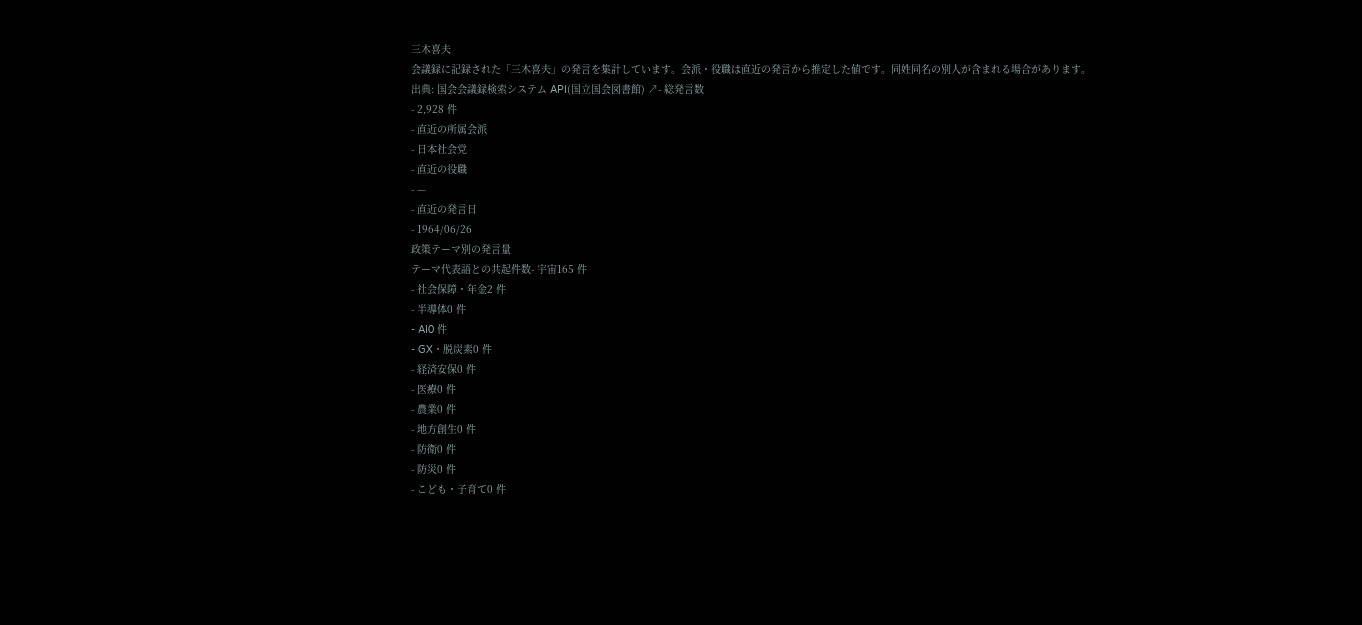三木喜夫
会議録に記録された「三木喜夫」の発言を集計しています。会派・役職は直近の発言から推定した値です。同姓同名の別人が含まれる場合があります。
出典: 国会会議録検索システム API(国立国会図書館) ↗- 総発言数
- 2,928 件
- 直近の所属会派
- 日本社会党
- 直近の役職
- —
- 直近の発言日
- 1964/06/26
政策テーマ別の発言量
テーマ代表語との共起件数- 宇宙165 件
- 社会保障・年金2 件
- 半導体0 件
- AI0 件
- GX・脱炭素0 件
- 経済安保0 件
- 医療0 件
- 農業0 件
- 地方創生0 件
- 防衛0 件
- 防災0 件
- こども・子育て0 件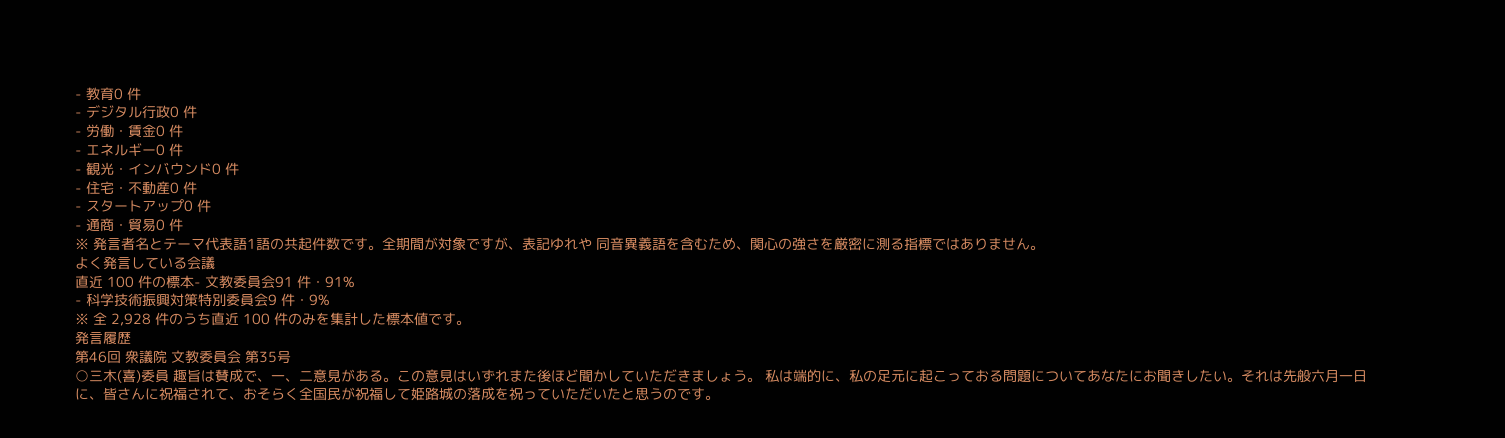- 教育0 件
- デジタル行政0 件
- 労働・賃金0 件
- エネルギー0 件
- 観光・インバウンド0 件
- 住宅・不動産0 件
- スタートアップ0 件
- 通商・貿易0 件
※ 発言者名とテーマ代表語1語の共起件数です。全期間が対象ですが、表記ゆれや 同音異義語を含むため、関心の強さを厳密に測る指標ではありません。
よく発言している会議
直近 100 件の標本- 文教委員会91 件・91%
- 科学技術振興対策特別委員会9 件・9%
※ 全 2,928 件のうち直近 100 件のみを集計した標本値です。
発言履歴
第46回 衆議院 文教委員会 第35号
○三木(喜)委員 趣旨は賛成で、一、二意見がある。この意見はいずれまた後ほど聞かしていただきましょう。 私は端的に、私の足元に起こっておる問題についてあなたにお聞きしたい。それは先般六月一日に、皆さんに祝福されて、おそらく全国民が祝福して姫路城の落成を祝っていただいたと思うのです。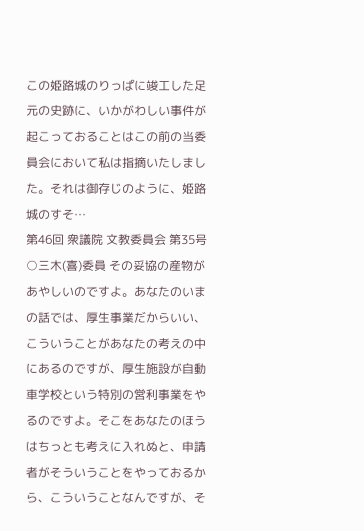この姫路城のりっぱに竣工した足元の史跡に、いかがわしい事件が起こっておることはこの前の当委員会において私は指摘いたしました。それは御存じのように、姫路城のすそ…
第46回 衆議院 文教委員会 第35号
○三木(喜)委員 その妥協の産物があやしいのですよ。あなたのいまの話では、厚生事業だからいい、こういうことがあなたの考えの中にあるのですが、厚生施設が自動車学校という特別の営利事業をやるのですよ。そこをあなたのほうはちっとも考えに入れぬと、申請者がそういうことをやっておるから、こういうことなんですが、そ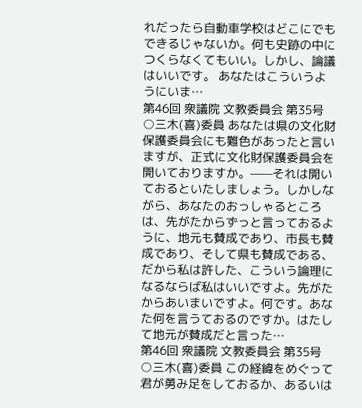れだったら自動車学校はどこにでもできるじゃないか。何も史跡の中につくらなくてもいい。しかし、論議はいいです。 あなたはこういうようにいま…
第46回 衆議院 文教委員会 第35号
○三木(喜)委員 あなたは県の文化財保護委員会にも難色があったと言いますが、正式に文化財保護委員会を開いておりますか。——それは開いておるといたしましょう。しかしながら、あなたのおっしゃるところは、先がたからずっと言っておるように、地元も賛成であり、市長も賛成であり、そして県も賛成である、だから私は許した、こういう論理になるならば私はいいですよ。先がたからあいまいですよ。何です。あなた何を言うておるのですか。はたして地元が賛成だと言った…
第46回 衆議院 文教委員会 第35号
○三木(喜)委員 この経緯をめぐって君が勇み足をしておるか、あるいは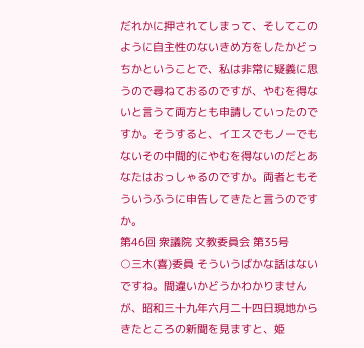だれかに押されてしまって、そしてこのように自主性のないきめ方をしたかどっちかということで、私は非常に疑義に思うので尋ねておるのですが、やむを得ないと言うて両方とも申請していったのですか。そうすると、イエスでもノーでもないその中間的にやむを得ないのだとあなたはおっしゃるのですか。両者ともそういうふうに申告してきたと言うのですか。
第46回 衆議院 文教委員会 第35号
○三木(喜)委員 そういうばかな話はないですね。間違いかどうかわかりませんが、昭和三十九年六月二十四日現地からきたところの新聞を見ますと、姫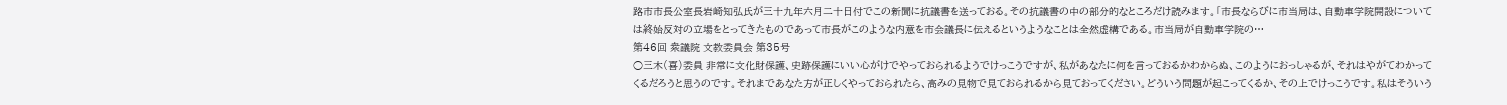路市市長公室長岩崎知弘氏が三十九年六月二十日付でこの新聞に抗議書を送っておる。その抗議書の中の部分的なところだけ読みます。「市長ならびに市当局は、自動車学院開設については終始反対の立場をとってきたものであって市長がこのような内意を市会議長に伝えるというようなことは全然虚構である。市当局が自動車学院の…
第46回 衆議院 文教委員会 第35号
○三木(喜)委員 非常に文化財保護、史跡保護にいい心がけでやっておられるようでけっこうですが、私があなたに何を言っておるかわからぬ、このようにおっしゃるが、それはやがてわかってくるだろうと思うのです。それまであなた方が正しくやっておられたら、高みの見物で見ておられるから見ておってください。どういう問題が起こってくるか、その上でけっこうです。私はそういう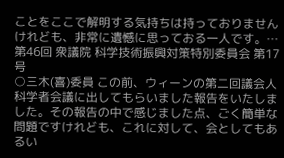ことをここで解明する気持ちは持っておりませんけれども、非常に遺憾に思っておる一人です。…
第46回 衆議院 科学技術振興対策特別委員会 第17号
○三木(喜)委員 この前、ウィーンの第二回議会人科学者会議に出してもらいました報告をいたしました。その報告の中で感じました点、ごく簡単な問題ですけれども、これに対して、会としてもあるい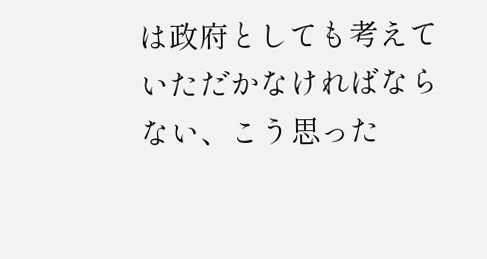は政府としても考えていただかなければならない、こう思った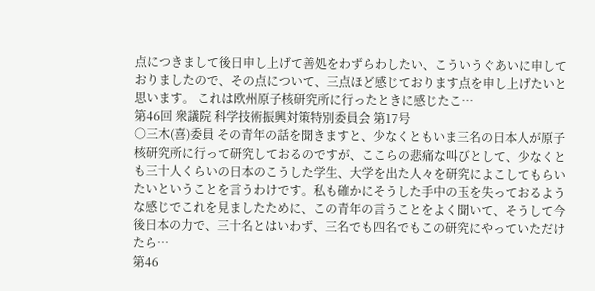点につきまして後日申し上げて善処をわずらわしたい、こういうぐあいに申しておりましたので、その点について、三点ほど感じております点を申し上げたいと思います。 これは欧州原子核研究所に行ったときに感じたこ…
第46回 衆議院 科学技術振興対策特別委員会 第17号
○三木(喜)委員 その青年の話を聞きますと、少なくともいま三名の日本人が原子核研究所に行って研究しておるのですが、ここらの悲痛な叫びとして、少なくとも三十人くらいの日本のこうした学生、大学を出た人々を研究によこしてもらいたいということを言うわけです。私も確かにそうした手中の玉を失っておるような感じでこれを見ましたために、この青年の言うことをよく聞いて、そうして今後日本の力で、三十名とはいわず、三名でも四名でもこの研究にやっていただけたら…
第46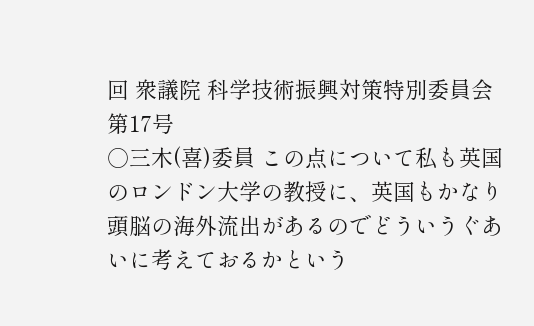回 衆議院 科学技術振興対策特別委員会 第17号
○三木(喜)委員 この点について私も英国のロンドン大学の教授に、英国もかなり頭脳の海外流出があるのでどういうぐあいに考えておるかという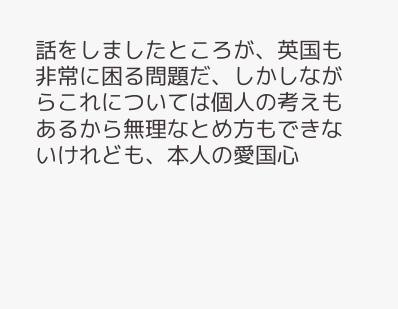話をしましたところが、英国も非常に困る問題だ、しかしながらこれについては個人の考えもあるから無理なとめ方もできないけれども、本人の愛国心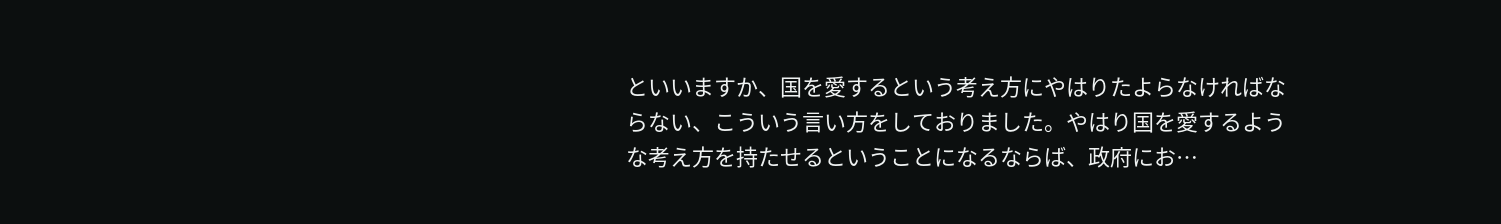といいますか、国を愛するという考え方にやはりたよらなければならない、こういう言い方をしておりました。やはり国を愛するような考え方を持たせるということになるならば、政府にお…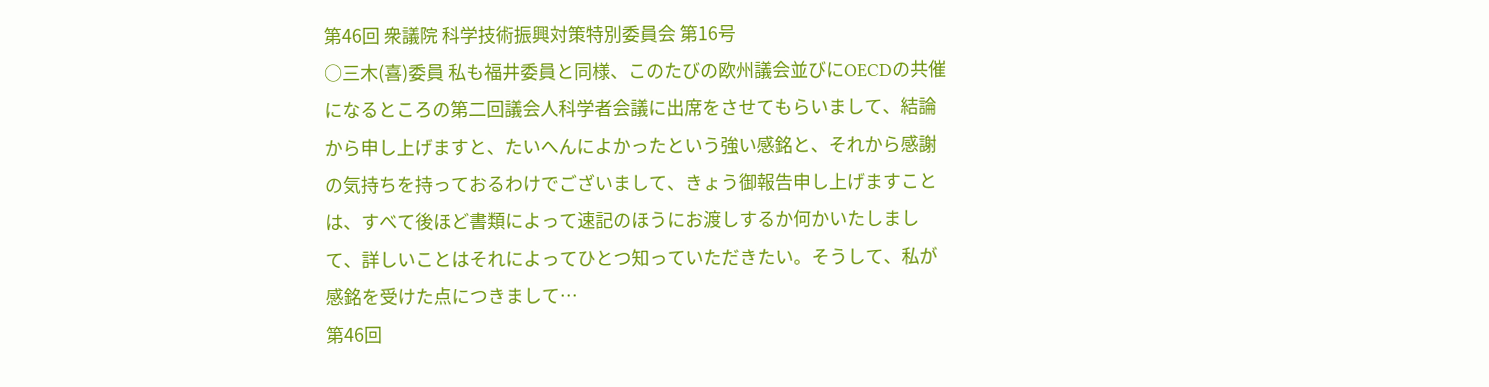第46回 衆議院 科学技術振興対策特別委員会 第16号
○三木(喜)委員 私も福井委員と同様、このたびの欧州議会並びにOECDの共催になるところの第二回議会人科学者会議に出席をさせてもらいまして、結論から申し上げますと、たいへんによかったという強い感銘と、それから感謝の気持ちを持っておるわけでございまして、きょう御報告申し上げますことは、すべて後ほど書類によって速記のほうにお渡しするか何かいたしまして、詳しいことはそれによってひとつ知っていただきたい。そうして、私が感銘を受けた点につきまして…
第46回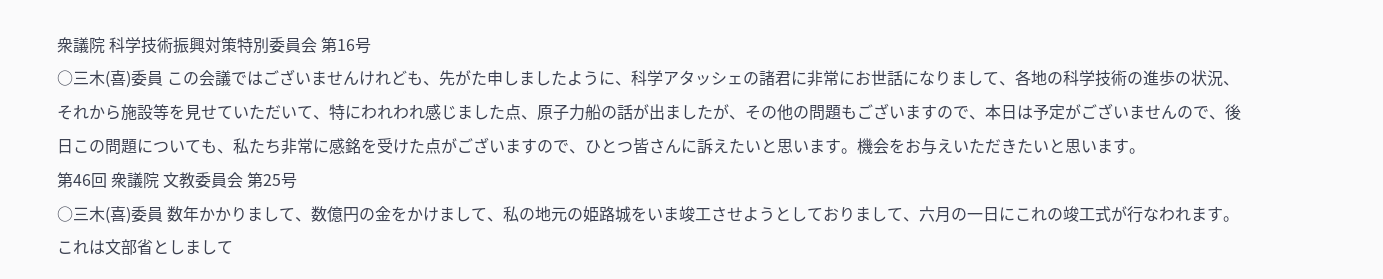衆議院 科学技術振興対策特別委員会 第16号
○三木(喜)委員 この会議ではございませんけれども、先がた申しましたように、科学アタッシェの諸君に非常にお世話になりまして、各地の科学技術の進歩の状況、それから施設等を見せていただいて、特にわれわれ感じました点、原子力船の話が出ましたが、その他の問題もございますので、本日は予定がございませんので、後日この問題についても、私たち非常に感銘を受けた点がございますので、ひとつ皆さんに訴えたいと思います。機会をお与えいただきたいと思います。
第46回 衆議院 文教委員会 第25号
○三木(喜)委員 数年かかりまして、数億円の金をかけまして、私の地元の姫路城をいま竣工させようとしておりまして、六月の一日にこれの竣工式が行なわれます。これは文部省としまして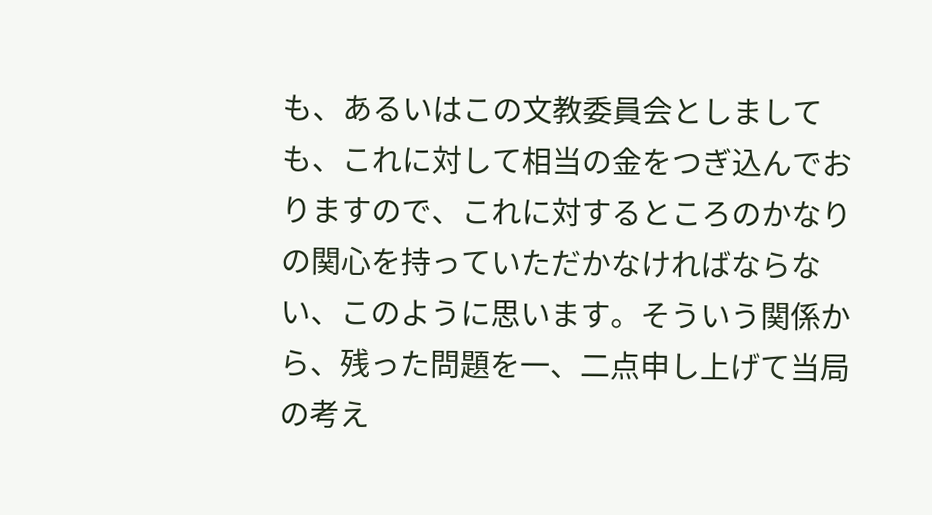も、あるいはこの文教委員会としましても、これに対して相当の金をつぎ込んでおりますので、これに対するところのかなりの関心を持っていただかなければならない、このように思います。そういう関係から、残った問題を一、二点申し上げて当局の考え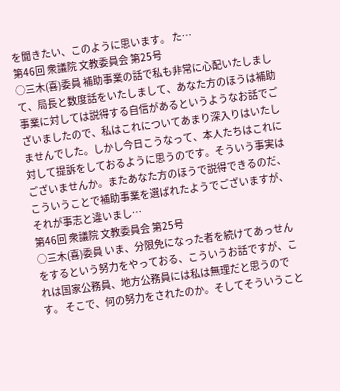を聞きたい、このように思います。 た…
第46回 衆議院 文教委員会 第25号
○三木(喜)委員 補助事業の話で私も非常に心配いたしまして、局長と数度話をいたしまして、あなた方のほうは補助事業に対しては説得する自信があるというようなお話でございましたので、私はこれについてあまり深入りはいたしませんでした。しかし今日こうなって、本人たちはこれに対して提訴をしておるように思うのです。そういう事実はございませんか。またあなた方のほうで説得できるのだ、こういうことで補助事業を選ばれたようでございますが、それが事志と違いまし…
第46回 衆議院 文教委員会 第25号
○三木(喜)委員 いま、分限免になった者を続けてあっせんをするという努力をやっておる、こういうお話ですが、これは国家公務員、地方公務員には私は無理だと思うのです。 そこで、何の努力をされたのか。そしてそういうこと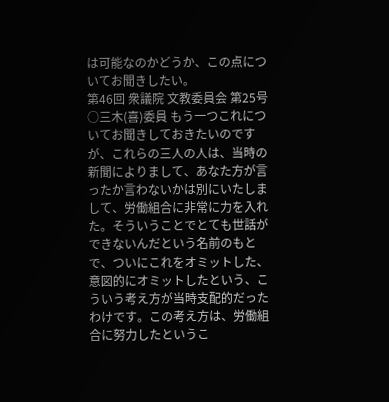は可能なのかどうか、この点についてお聞きしたい。
第46回 衆議院 文教委員会 第25号
○三木(喜)委員 もう一つこれについてお聞きしておきたいのですが、これらの三人の人は、当時の新聞によりまして、あなた方が言ったか言わないかは別にいたしまして、労働組合に非常に力を入れた。そういうことでとても世話ができないんだという名前のもとで、ついにこれをオミットした、意図的にオミットしたという、こういう考え方が当時支配的だったわけです。この考え方は、労働組合に努力したというこ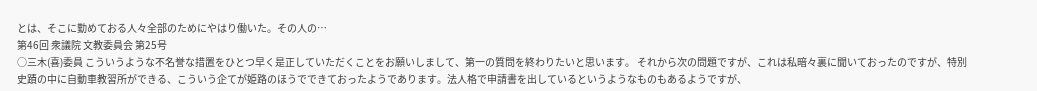とは、そこに勤めておる人々全部のためにやはり働いた。その人の…
第46回 衆議院 文教委員会 第25号
○三木(喜)委員 こういうような不名誉な措置をひとつ早く是正していただくことをお願いしまして、第一の質問を終わりたいと思います。 それから次の問題ですが、これは私暗々裏に聞いておったのですが、特別史蹟の中に自動車教習所ができる、こういう企てが姫路のほうでできておったようであります。法人格で申請書を出しているというようなものもあるようですが、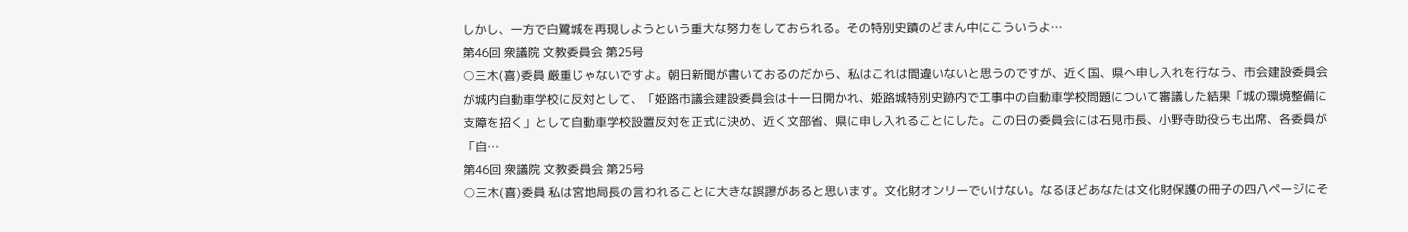しかし、一方で白鷺城を再現しようという重大な努力をしておられる。その特別史蹟のどまん中にこういうよ…
第46回 衆議院 文教委員会 第25号
○三木(喜)委員 厳重じゃないですよ。朝日新聞が書いておるのだから、私はこれは間違いないと思うのですが、近く国、県へ申し入れを行なう、市会建設委員会が城内自動車学校に反対として、「姫路市議会建設委員会は十一日開かれ、姫路城特別史跡内で工事中の自動車学校問題について審議した結果「城の環境整備に支障を招く」として自動車学校設置反対を正式に決め、近く文部省、県に申し入れることにした。この日の委員会には石見市長、小野寺助役らも出席、各委員が「自…
第46回 衆議院 文教委員会 第25号
○三木(喜)委員 私は宮地局長の言われることに大きな誤謬があると思います。文化財オンリーでいけない。なるほどあなたは文化財保護の冊子の四八ページにそ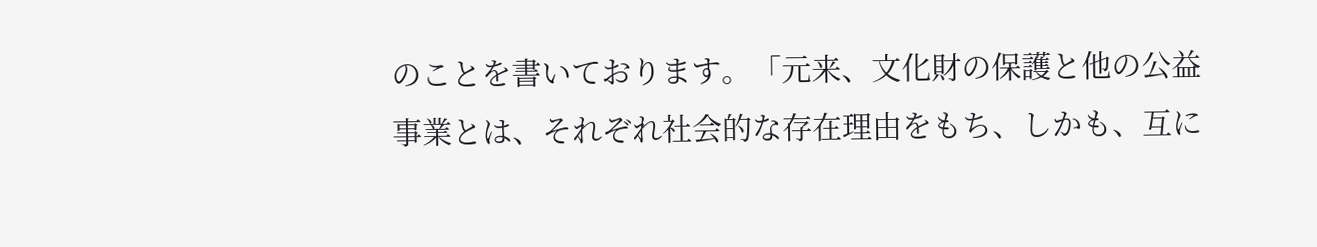のことを書いております。「元来、文化財の保護と他の公益事業とは、それぞれ社会的な存在理由をもち、しかも、互に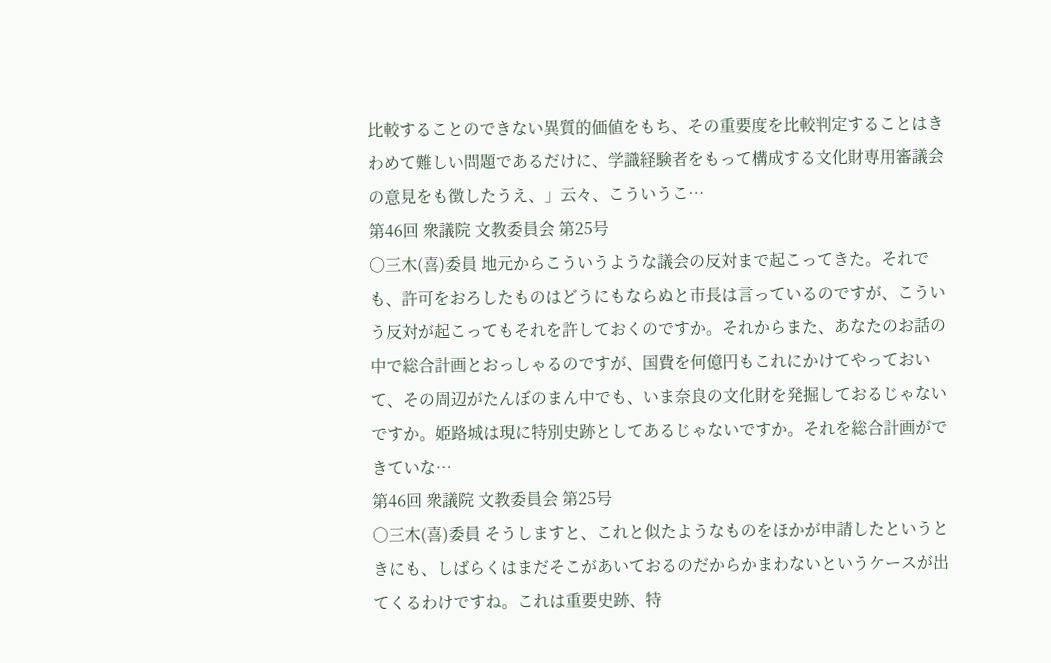比較することのできない異質的価値をもち、その重要度を比較判定することはきわめて難しい問題であるだけに、学識経験者をもって構成する文化財専用審議会の意見をも徴したうえ、」云々、こういうこ…
第46回 衆議院 文教委員会 第25号
○三木(喜)委員 地元からこういうような議会の反対まで起こってきた。それでも、許可をおろしたものはどうにもならぬと市長は言っているのですが、こういう反対が起こってもそれを許しておくのですか。それからまた、あなたのお話の中で総合計画とおっしゃるのですが、国費を何億円もこれにかけてやっておいて、その周辺がたんぼのまん中でも、いま奈良の文化財を発掘しておるじゃないですか。姫路城は現に特別史跡としてあるじゃないですか。それを総合計画ができていな…
第46回 衆議院 文教委員会 第25号
○三木(喜)委員 そうしますと、これと似たようなものをほかが申請したというときにも、しばらくはまだそこがあいておるのだからかまわないというケースが出てくるわけですね。これは重要史跡、特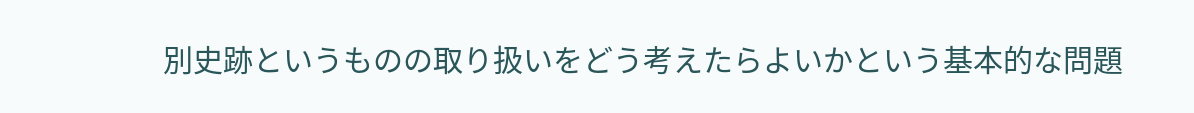別史跡というものの取り扱いをどう考えたらよいかという基本的な問題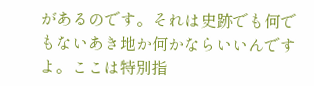があるのです。それは史跡でも何でもないあき地か何かならいいんですよ。ここは特別指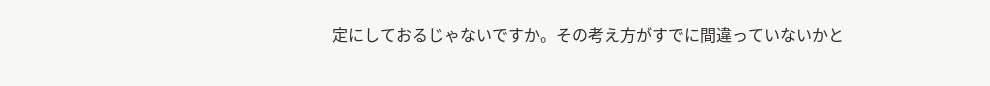定にしておるじゃないですか。その考え方がすでに間違っていないかと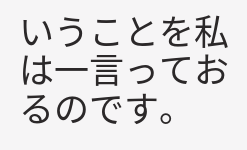いうことを私は一言っておるのです。